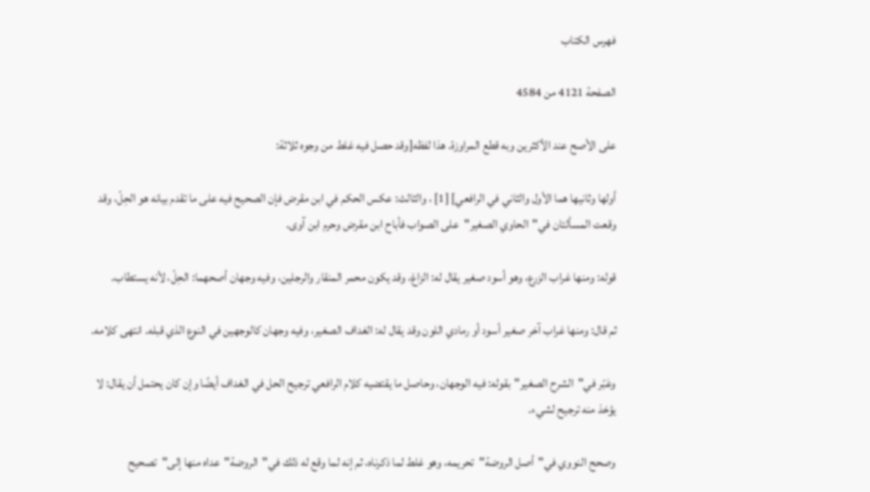فهرس الكتاب

الصفحة 4121 من 4584

على الأصح عند الأكثرين وبه قطع المراوزة. هذا لفظه[وقد حصل فيه غلط من وجوه ثلاثة:

أولها وثانيها هما الأول والثاني في الرافعي] [1] ، والثالث: عكس الحكم في ابن مقرض فإن الصحيح فيه على ما تقدم بيانه هو الحِلّ، وقد وقعت المسألتان في"الحاوي الصغير"على الصواب فأباح ابن مقرض وحرم ابن آوى.

قوله: ومنها غراب الزرع، وهو أسود صغير يقال له: الزاغ، وقد يكون محمر المنقار والرجلين، وفيه وجهان أصحهما: الحِلّ، لأنه يستطاب.

ثم قال: ومنها غراب آخر صغير أسود أو رمادي اللون وقد يقال له: الغداف الصغير، وفيه وجهان كالوجهين في النوع الذي قبله. انتهى كلامه.

وعَبّر في"الشرح الصغير"بقوله: فيه الوجهان، وحاصل ما يقتضيه كلام الرافعي ترجيح الحل في الغداف أيضًا وإن كان يحتمل أن يقال: لا يؤخذ منه ترجيح لشيء.

وصحح النووي في"أصل الروضة"تحريمه، وهو غلط لما ذكرناه، ثم إنه لما وقع له ذلك في"الروضة"عداه منها إلى"تصحيح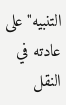التنبيه"على عادته في النقل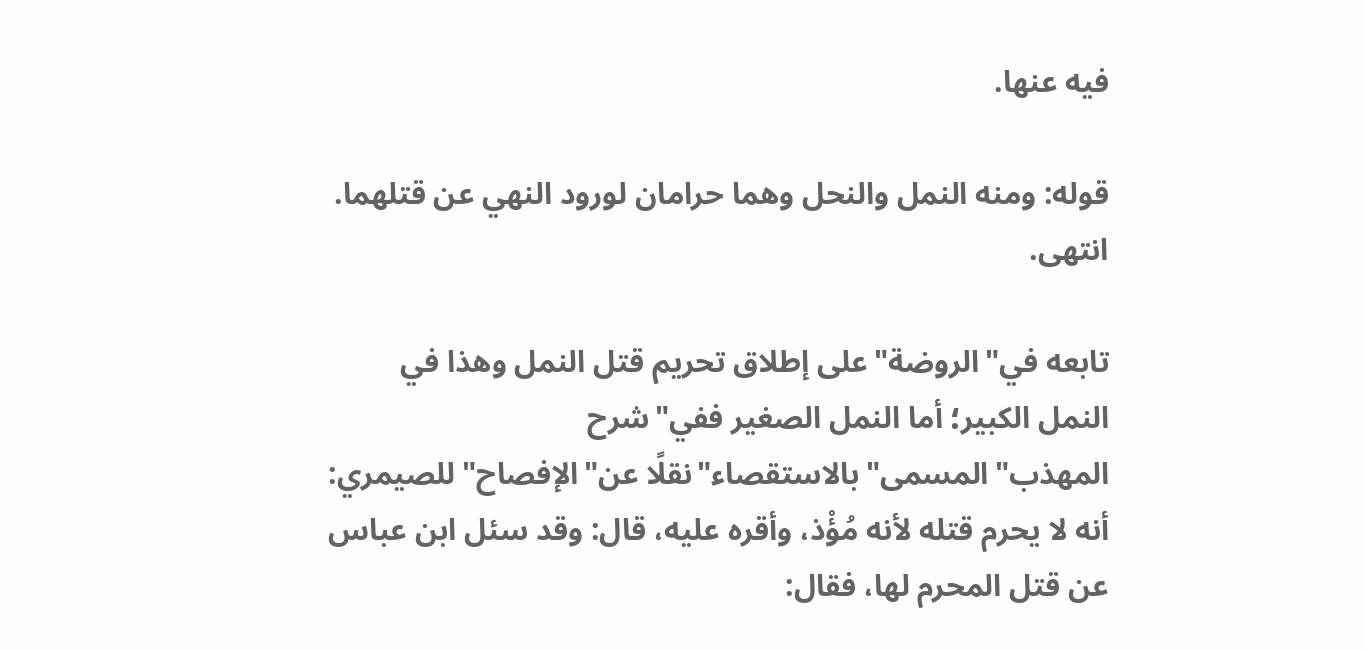فيه عنها.

قوله: ومنه النمل والنحل وهما حرامان لورود النهي عن قتلهما. انتهى.

تابعه في"الروضة"على إطلاق تحريم قتل النمل وهذا في النمل الكبير؛ أما النمل الصغير ففي"شرح المهذب"المسمى"بالاستقصاء"نقلًا عن"الإفصاح"للصيمري: أنه لا يحرم قتله لأنه مُؤْذ، وأقره عليه، قال: وقد سئل ابن عباس عن قتل المحرم لها، فقال: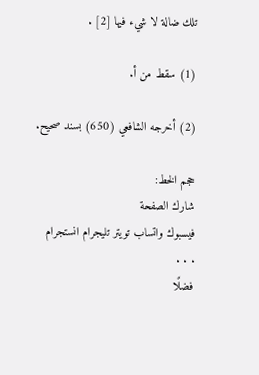تلك ضالة لا شيء فيها [2] .

(1) سقط من أ.

(2) أخرجه الشافعي (650) بسند صحيح.

حجم الخط:
شارك الصفحة
فيسبوك واتساب تويتر تليجرام انستجرام
. . .
فضلًا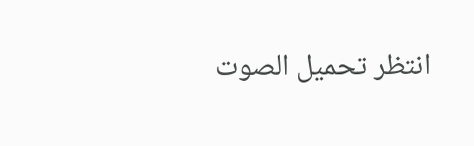انتظر تحميل الصوت